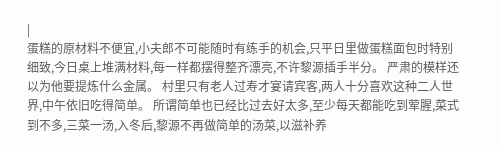|
蛋糕的原材料不便宜,小夫郎不可能随时有练手的机会,只平日里做蛋糕面包时特别细致,今日桌上堆满材料,每一样都摆得整齐漂亮,不许黎源插手半分。 严肃的模样还以为他要提炼什么金属。 村里只有老人过寿才宴请宾客,两人十分喜欢这种二人世界,中午依旧吃得简单。 所谓简单也已经比过去好太多,至少每天都能吃到荤腥,菜式到不多,三菜一汤,入冬后,黎源不再做简单的汤菜,以滋补养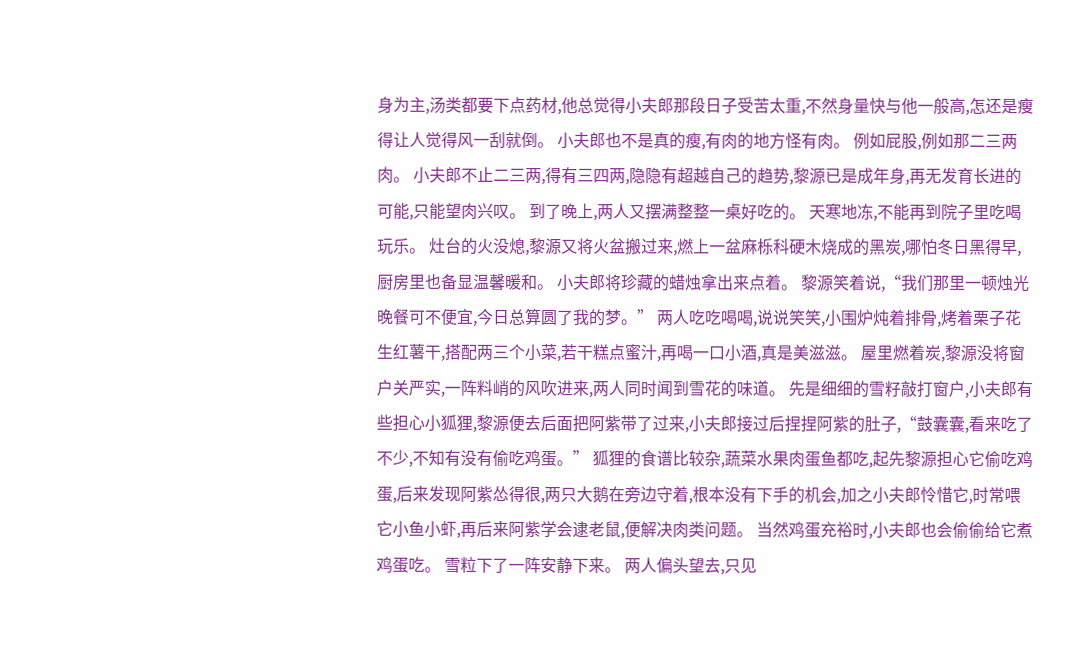身为主,汤类都要下点药材,他总觉得小夫郎那段日子受苦太重,不然身量快与他一般高,怎还是瘦得让人觉得风一刮就倒。 小夫郎也不是真的瘦,有肉的地方怪有肉。 例如屁股,例如那二三两肉。 小夫郎不止二三两,得有三四两,隐隐有超越自己的趋势,黎源已是成年身,再无发育长进的可能,只能望肉兴叹。 到了晚上,两人又摆满整整一桌好吃的。 天寒地冻,不能再到院子里吃喝玩乐。 灶台的火没熄,黎源又将火盆搬过来,燃上一盆麻栎科硬木烧成的黑炭,哪怕冬日黑得早,厨房里也备显温馨暖和。 小夫郎将珍藏的蜡烛拿出来点着。 黎源笑着说,“我们那里一顿烛光晚餐可不便宜,今日总算圆了我的梦。” 两人吃吃喝喝,说说笑笑,小围炉炖着排骨,烤着栗子花生红薯干,搭配两三个小菜,若干糕点蜜汁,再喝一口小酒,真是美滋滋。 屋里燃着炭,黎源没将窗户关严实,一阵料峭的风吹进来,两人同时闻到雪花的味道。 先是细细的雪籽敲打窗户,小夫郎有些担心小狐狸,黎源便去后面把阿紫带了过来,小夫郎接过后捏捏阿紫的肚子,“鼓囊囊,看来吃了不少,不知有没有偷吃鸡蛋。” 狐狸的食谱比较杂,蔬菜水果肉蛋鱼都吃,起先黎源担心它偷吃鸡蛋,后来发现阿紫怂得很,两只大鹅在旁边守着,根本没有下手的机会,加之小夫郎怜惜它,时常喂它小鱼小虾,再后来阿紫学会逮老鼠,便解决肉类问题。 当然鸡蛋充裕时,小夫郎也会偷偷给它煮鸡蛋吃。 雪粒下了一阵安静下来。 两人偏头望去,只见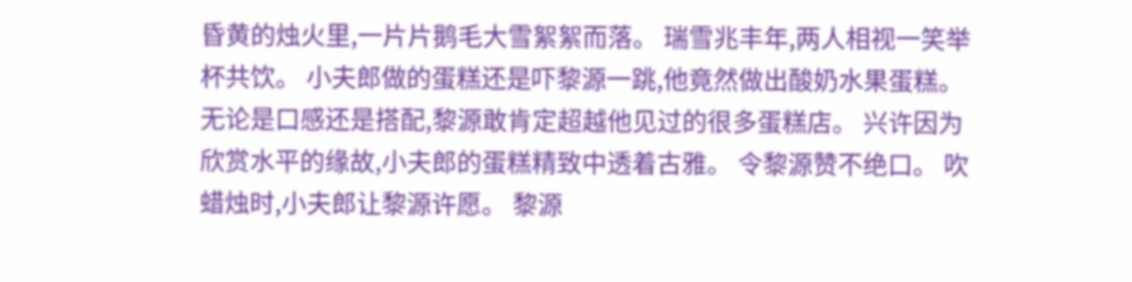昏黄的烛火里,一片片鹅毛大雪絮絮而落。 瑞雪兆丰年,两人相视一笑举杯共饮。 小夫郎做的蛋糕还是吓黎源一跳,他竟然做出酸奶水果蛋糕。 无论是口感还是搭配,黎源敢肯定超越他见过的很多蛋糕店。 兴许因为欣赏水平的缘故,小夫郎的蛋糕精致中透着古雅。 令黎源赞不绝口。 吹蜡烛时,小夫郎让黎源许愿。 黎源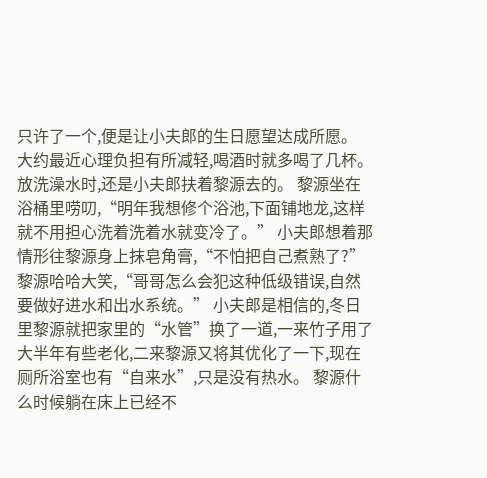只许了一个,便是让小夫郎的生日愿望达成所愿。 大约最近心理负担有所减轻,喝酒时就多喝了几杯。 放洗澡水时,还是小夫郎扶着黎源去的。 黎源坐在浴桶里唠叨,“明年我想修个浴池,下面铺地龙,这样就不用担心洗着洗着水就变冷了。” 小夫郎想着那情形往黎源身上抹皂角膏,“不怕把自己煮熟了?” 黎源哈哈大笑,“哥哥怎么会犯这种低级错误,自然要做好进水和出水系统。” 小夫郎是相信的,冬日里黎源就把家里的“水管”换了一道,一来竹子用了大半年有些老化,二来黎源又将其优化了一下,现在厕所浴室也有“自来水”,只是没有热水。 黎源什么时候躺在床上已经不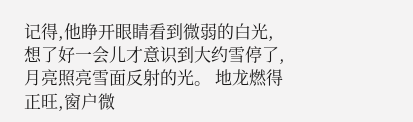记得,他睁开眼睛看到微弱的白光,想了好一会儿才意识到大约雪停了,月亮照亮雪面反射的光。 地龙燃得正旺,窗户微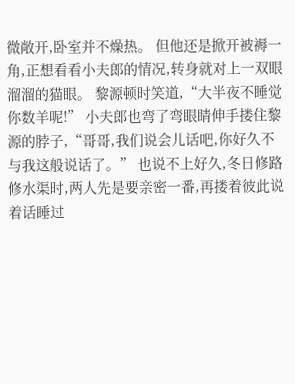微敞开,卧室并不燥热。 但他还是掀开被褥一角,正想看看小夫郎的情况,转身就对上一双眼溜溜的猫眼。 黎源顿时笑道,“大半夜不睡觉你数羊呢!” 小夫郎也弯了弯眼睛伸手搂住黎源的脖子,“哥哥,我们说会儿话吧,你好久不与我这般说话了。” 也说不上好久,冬日修路修水渠时,两人先是要亲密一番,再搂着彼此说着话睡过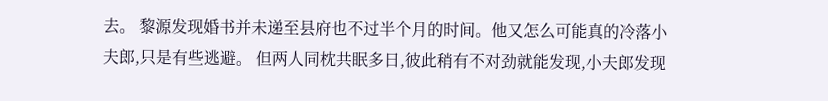去。 黎源发现婚书并未递至县府也不过半个月的时间。他又怎么可能真的冷落小夫郎,只是有些逃避。 但两人同枕共眠多日,彼此稍有不对劲就能发现,小夫郎发现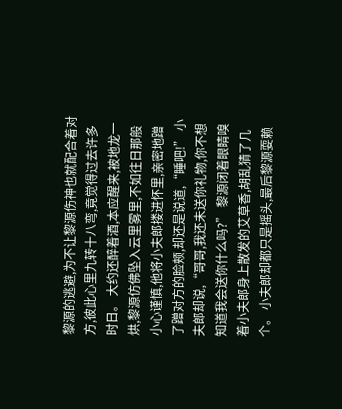黎源的逃避,为不让黎源伤神也就配合着对方,彼此心里九转十八弯,竟觉得过去许多时日。 大约还醉着酒,本应醒来,被地龙一烘,黎源仿佛坠入云里雾里,不如往日那般小心谨慎,他将小夫郎搂进怀里,亲密地蹭了蹭对方的脸颊,却还是说道,“睡吧!” 小夫郎却说,“哥哥,我还未送你礼物,你不想知道我会送你什么吗?” 黎源闭着眼睛嗅着小夫郎身上散发的艾草香,胡乱猜了几个。 小夫郎却都只是摇头,最后黎源耍赖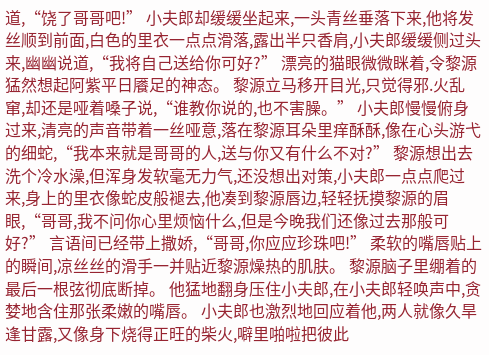道,“饶了哥哥吧!” 小夫郎却缓缓坐起来,一头青丝垂落下来,他将发丝顺到前面,白色的里衣一点点滑落,露出半只香肩,小夫郎缓缓侧过头来,幽幽说道,“我将自己送给你可好?” 漂亮的猫眼微微眯着,令黎源猛然想起阿紫平日餍足的神态。 黎源立马移开目光,只觉得邪.火乱窜,却还是哑着嗓子说,“谁教你说的,也不害臊。” 小夫郎慢慢俯身过来,清亮的声音带着一丝哑意,落在黎源耳朵里痒酥酥,像在心头游弋的细蛇,“我本来就是哥哥的人,送与你又有什么不对?” 黎源想出去洗个冷水澡,但浑身发软毫无力气,还没想出对策,小夫郎一点点爬过来,身上的里衣像蛇皮般褪去,他凑到黎源唇边,轻轻抚摸黎源的眉眼,“哥哥,我不问你心里烦恼什么,但是今晚我们还像过去那般可好?” 言语间已经带上撒娇,“哥哥,你应应珍珠吧!” 柔软的嘴唇贴上的瞬间,凉丝丝的滑手一并贴近黎源燥热的肌肤。 黎源脑子里绷着的最后一根弦彻底断掉。 他猛地翻身压住小夫郎,在小夫郎轻唤声中,贪婪地含住那张柔嫩的嘴唇。 小夫郎也激烈地回应着他,两人就像久旱逢甘露,又像身下烧得正旺的柴火,噼里啪啦把彼此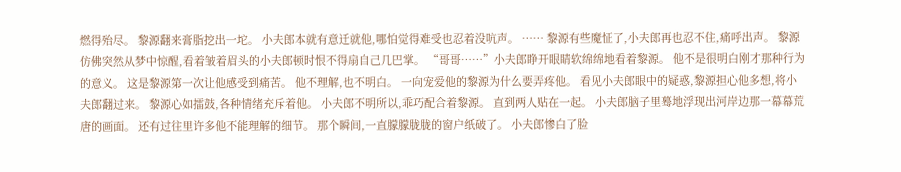燃得殆尽。 黎源翻来膏脂挖出一坨。 小夫郎本就有意迁就他,哪怕觉得难受也忍着没吭声。 …… 黎源有些魔怔了,小夫郎再也忍不住,痛呼出声。 黎源仿佛突然从梦中惊醒,看着皱着眉头的小夫郎顿时恨不得扇自己几巴掌。 “哥哥……”小夫郎睁开眼睛软绵绵地看着黎源。 他不是很明白刚才那种行为的意义。 这是黎源第一次让他感受到痛苦。 他不理解,也不明白。 一向宠爱他的黎源为什么要弄疼他。 看见小夫郎眼中的疑惑,黎源担心他多想,将小夫郎翻过来。 黎源心如擂鼓,各种情绪充斥着他。 小夫郎不明所以,乖巧配合着黎源。 直到两人贴在一起。 小夫郎脑子里蓦地浮现出河岸边那一幕幕荒唐的画面。 还有过往里许多他不能理解的细节。 那个瞬间,一直朦朦胧胧的窗户纸破了。 小夫郎惨白了脸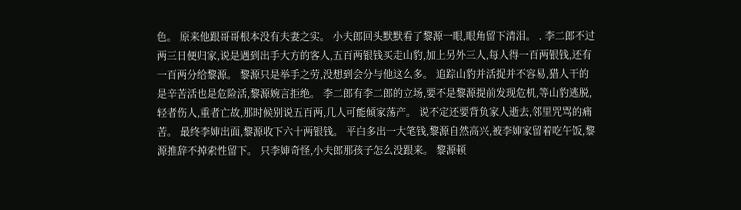色。 原来他跟哥哥根本没有夫妻之实。 小夫郎回头默默看了黎源一眼,眼角留下清泪。 . 李二郎不过两三日便归家,说是遇到出手大方的客人,五百两银钱买走山豹,加上另外三人,每人得一百两银钱,还有一百两分给黎源。 黎源只是举手之劳,没想到会分与他这么多。 追踪山豹并活捉并不容易,猎人干的是辛苦活也是危险活,黎源婉言拒绝。 李二郎有李二郎的立场,要不是黎源提前发现危机,等山豹逃脱,轻者伤人,重者亡故,那时候别说五百两,几人可能倾家荡产。 说不定还要背负家人逝去,邻里咒骂的痛苦。 最终李婶出面,黎源收下六十两银钱。 平白多出一大笔钱,黎源自然高兴,被李婶家留着吃午饭,黎源推辞不掉索性留下。 只李婶奇怪,小夫郎那孩子怎么没跟来。 黎源顿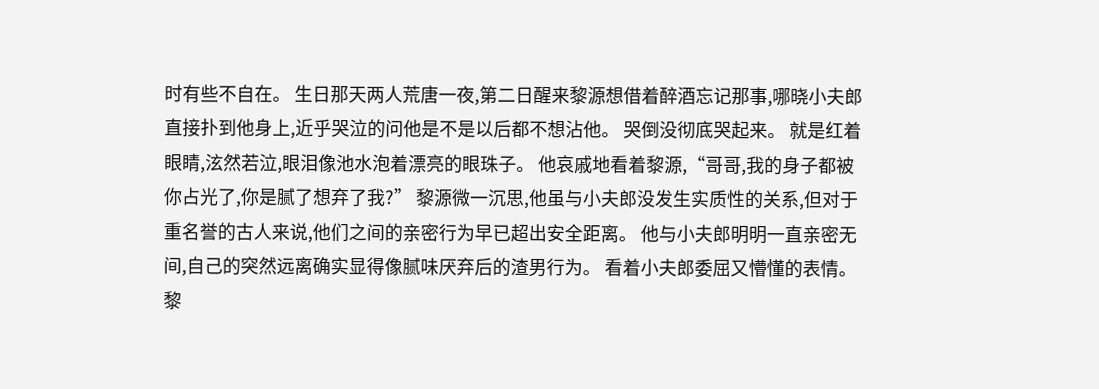时有些不自在。 生日那天两人荒唐一夜,第二日醒来黎源想借着醉酒忘记那事,哪晓小夫郎直接扑到他身上,近乎哭泣的问他是不是以后都不想沾他。 哭倒没彻底哭起来。 就是红着眼睛,泫然若泣,眼泪像池水泡着漂亮的眼珠子。 他哀戚地看着黎源,“哥哥,我的身子都被你占光了,你是腻了想弃了我?” 黎源微一沉思,他虽与小夫郎没发生实质性的关系,但对于重名誉的古人来说,他们之间的亲密行为早已超出安全距离。 他与小夫郎明明一直亲密无间,自己的突然远离确实显得像腻味厌弃后的渣男行为。 看着小夫郎委屈又懵懂的表情。 黎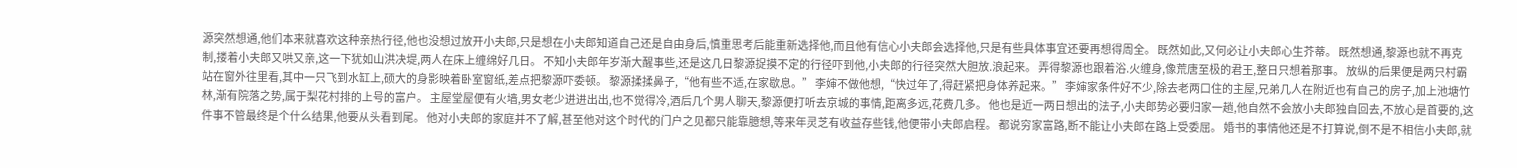源突然想通,他们本来就喜欢这种亲热行径,他也没想过放开小夫郎,只是想在小夫郎知道自己还是自由身后,慎重思考后能重新选择他,而且他有信心小夫郎会选择他,只是有些具体事宜还要再想得周全。 既然如此,又何必让小夫郎心生芥蒂。 既然想通,黎源也就不再克制,搂着小夫郎又哄又亲,这一下犹如山洪决堤,两人在床上缠绵好几日。 不知小夫郎年岁渐大醒事些,还是这几日黎源捉摸不定的行径吓到他,小夫郎的行径突然大胆放.浪起来。 弄得黎源也跟着浴.火缠身,像荒唐至极的君王,整日只想着那事。 放纵的后果便是两只村霸站在窗外往里看,其中一只飞到水缸上,硕大的身影映着卧室窗纸,差点把黎源吓委顿。 黎源揉揉鼻子,“他有些不适,在家歇息。” 李婶不做他想,“快过年了,得赶紧把身体养起来。” 李婶家条件好不少,除去老两口住的主屋,兄弟几人在附近也有自己的房子,加上池塘竹林,渐有院落之势,属于梨花村排的上号的富户。 主屋堂屋便有火墙,男女老少进进出出,也不觉得冷,酒后几个男人聊天,黎源便打听去京城的事情,距离多远,花费几多。 他也是近一两日想出的法子,小夫郎势必要归家一趟,他自然不会放小夫郎独自回去,不放心是首要的,这件事不管最终是个什么结果,他要从头看到尾。 他对小夫郎的家庭并不了解,甚至他对这个时代的门户之见都只能靠臆想,等来年灵芝有收益存些钱,他便带小夫郎启程。 都说穷家富路,断不能让小夫郎在路上受委屈。 婚书的事情他还是不打算说,倒不是不相信小夫郎,就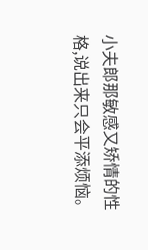小夫郎那敏感又矫情的性格,说出来只会平添烦恼。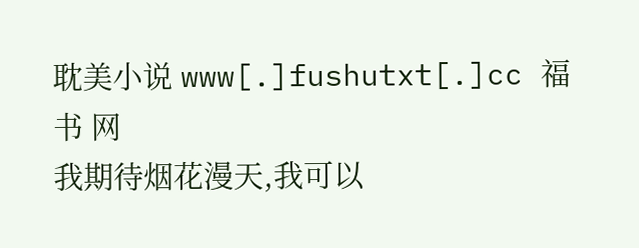耽美小说 www[.]fushutxt[.]cc 福书 网
我期待烟花漫天,我可以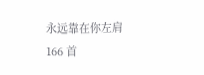永远靠在你左肩
166 首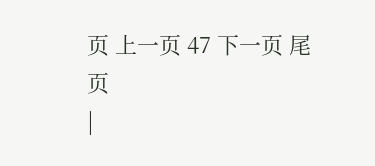页 上一页 47 下一页 尾页
|